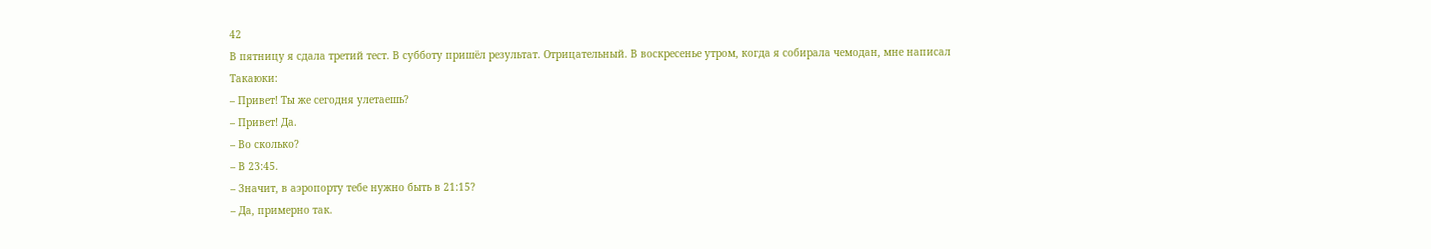42
В пятницу я сдала третий тест. В субботу пришёл результат. Отрицательный. В воскресенье утром, когда я собирала чемодан, мне написал Такаюки:
– Привет! Ты же сегодня улетаешь?
– Привет! Да.
– Во сколько?
– В 23:45.
– Значит, в аэропорту тебе нужно быть в 21:15?
– Да, примерно так.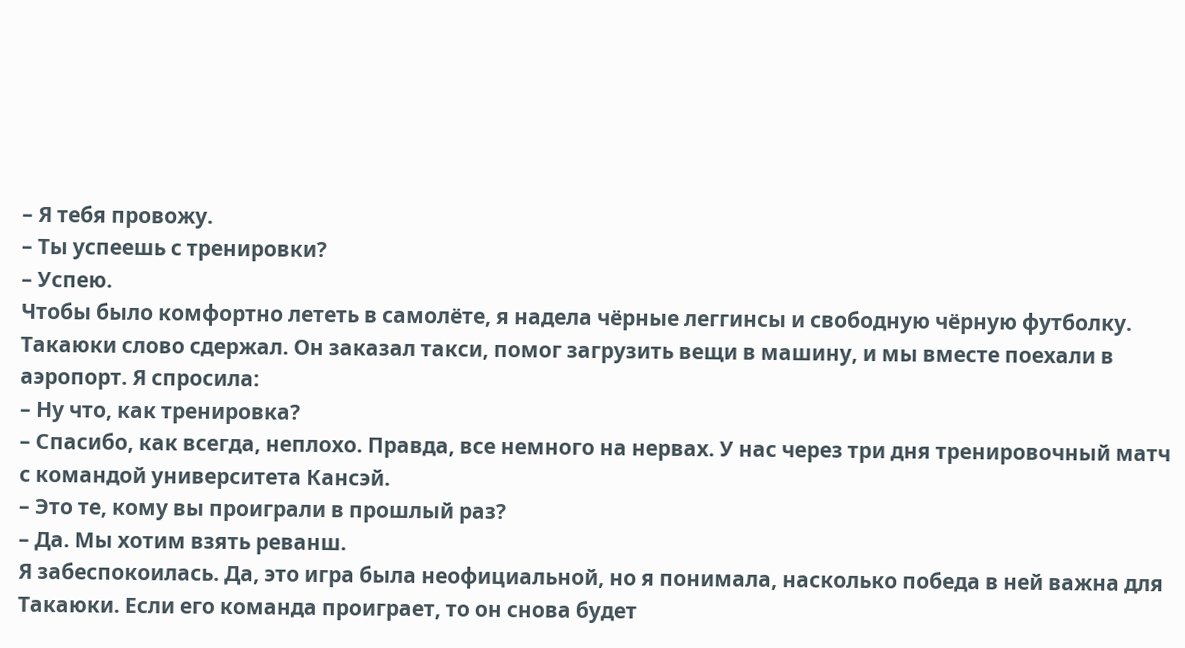– Я тебя провожу.
– Ты успеешь с тренировки?
– Успею.
Чтобы было комфортно лететь в самолёте, я надела чёрные леггинсы и свободную чёрную футболку. Такаюки слово сдержал. Он заказал такси, помог загрузить вещи в машину, и мы вместе поехали в аэропорт. Я спросила:
– Ну что, как тренировка?
– Спасибо, как всегда, неплохо. Правда, все немного на нервах. У нас через три дня тренировочный матч с командой университета Кансэй.
– Это те, кому вы проиграли в прошлый раз?
– Да. Мы хотим взять реванш.
Я забеспокоилась. Да, это игра была неофициальной, но я понимала, насколько победа в ней важна для Такаюки. Если его команда проиграет, то он снова будет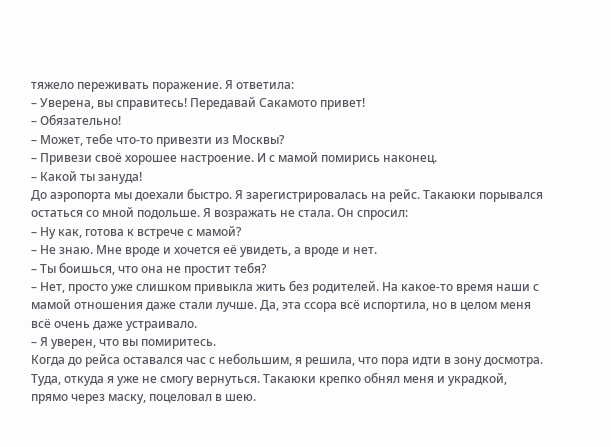тяжело переживать поражение. Я ответила:
– Уверена, вы справитесь! Передавай Сакамото привет!
– Обязательно!
– Может, тебе что-то привезти из Москвы?
– Привези своё хорошее настроение. И с мамой помирись наконец.
– Какой ты зануда!
До аэропорта мы доехали быстро. Я зарегистрировалась на рейс. Такаюки порывался остаться со мной подольше. Я возражать не стала. Он спросил:
– Ну как, готова к встрече с мамой?
– Не знаю. Мне вроде и хочется её увидеть, а вроде и нет.
– Ты боишься, что она не простит тебя?
– Нет, просто уже слишком привыкла жить без родителей. На какое-то время наши с мамой отношения даже стали лучше. Да, эта ссора всё испортила, но в целом меня всё очень даже устраивало.
– Я уверен, что вы помиритесь.
Когда до рейса оставался час с небольшим, я решила, что пора идти в зону досмотра. Туда, откуда я уже не смогу вернуться. Такаюки крепко обнял меня и украдкой, прямо через маску, поцеловал в шею.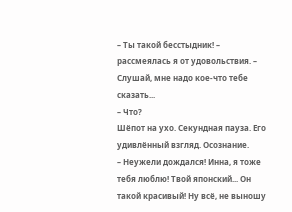– Ты такой бесстыдник! – рассмеялась я от удовольствия. – Слушай, мне надо кое-что тебе сказать...
– Что?
Шёпот на ухо. Секундная пауза. Его удивлённый взгляд. Осознание.
– Неужели дождался! Инна, я тоже тебя люблю! Твой японский... Он такой красивый! Ну всё, не выношу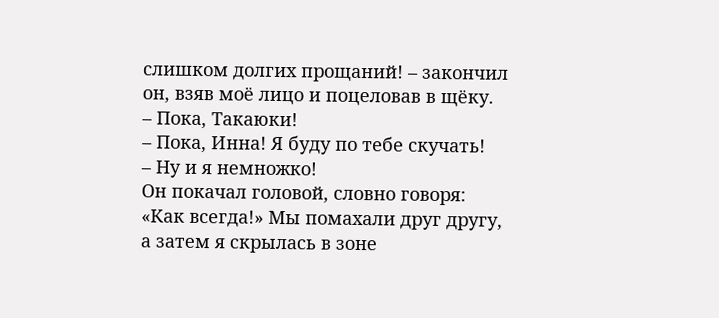слишком долгих прощаний! – закончил он, взяв моё лицо и поцеловав в щёку.
– Пока, Такаюки!
– Пока, Инна! Я буду по тебе скучать!
– Ну и я немножко!
Он покачал головой, словно говоря: «Как всегда!» Мы помахали друг другу, а затем я скрылась в зоне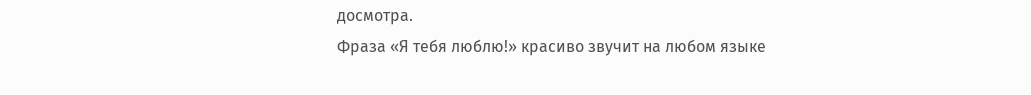досмотра.
Фраза «Я тебя люблю!» красиво звучит на любом языке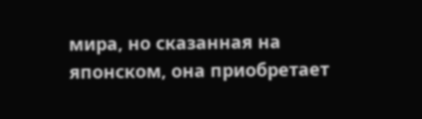мира, но сказанная на японском, она приобретает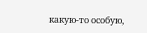какую-то особую,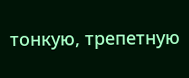тонкую, трепетную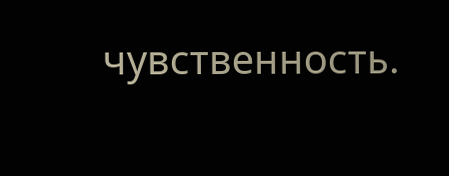чувственность.